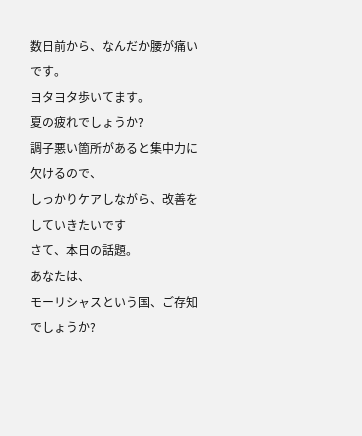数日前から、なんだか腰が痛いです。
ヨタヨタ歩いてます。
夏の疲れでしょうか?
調子悪い箇所があると集中力に欠けるので、
しっかりケアしながら、改善をしていきたいです
さて、本日の話題。
あなたは、
モーリシャスという国、ご存知でしょうか?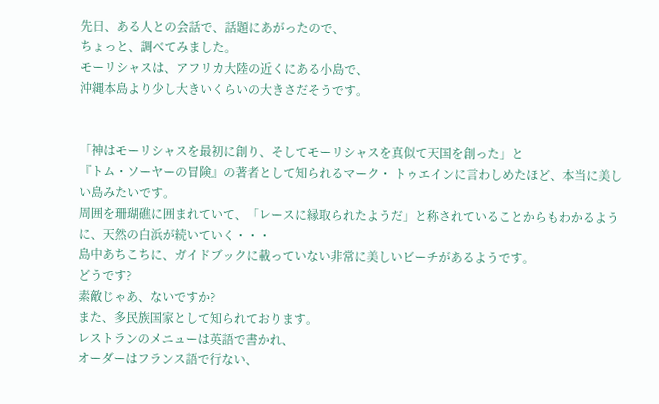先日、ある人との会話で、話題にあがったので、
ちょっと、調べてみました。
モーリシャスは、アフリカ大陸の近くにある小島で、
沖縄本島より少し大きいくらいの大きさだそうです。


「神はモーリシャスを最初に創り、そしてモーリシャスを真似て天国を創った」と
『トム・ソーヤーの冒険』の著者として知られるマーク・ トゥエインに言わしめたほど、本当に美しい島みたいです。
周囲を珊瑚礁に囲まれていて、「レースに縁取られたようだ」と称されていることからもわかるように、天然の白浜が続いていく・・・
島中あちこちに、ガイドブックに載っていない非常に美しいビーチがあるようです。
どうです?
素敵じゃあ、ないですか?
また、多民族国家として知られております。
レストランのメニューは英語で書かれ、
オーダーはフランス語で行ない、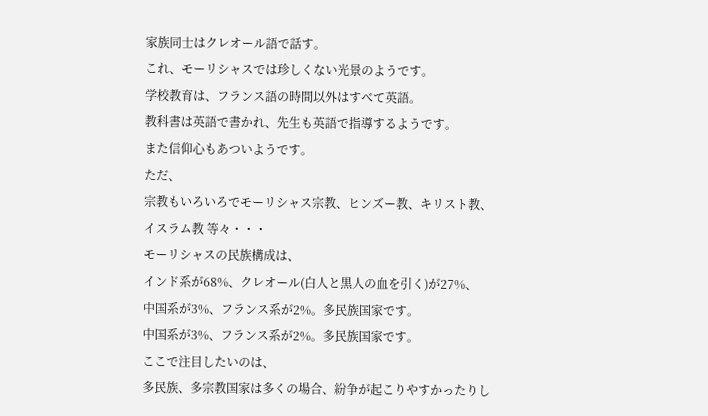家族同士はクレオール語で話す。
これ、モーリシャスでは珍しくない光景のようです。
学校教育は、フランス語の時間以外はすべて英語。
教科書は英語で書かれ、先生も英語で指導するようです。
また信仰心もあついようです。
ただ、
宗教もいろいろでモーリシャス宗教、ヒンズー教、キリスト教、イスラム教 等々・・・
モーリシャスの民族構成は、
インド系が68%、クレオール(白人と黒人の血を引く)が27%、
中国系が3%、フランス系が2%。多民族国家です。
中国系が3%、フランス系が2%。多民族国家です。
ここで注目したいのは、
多民族、多宗教国家は多くの場合、紛争が起こりやすかったりし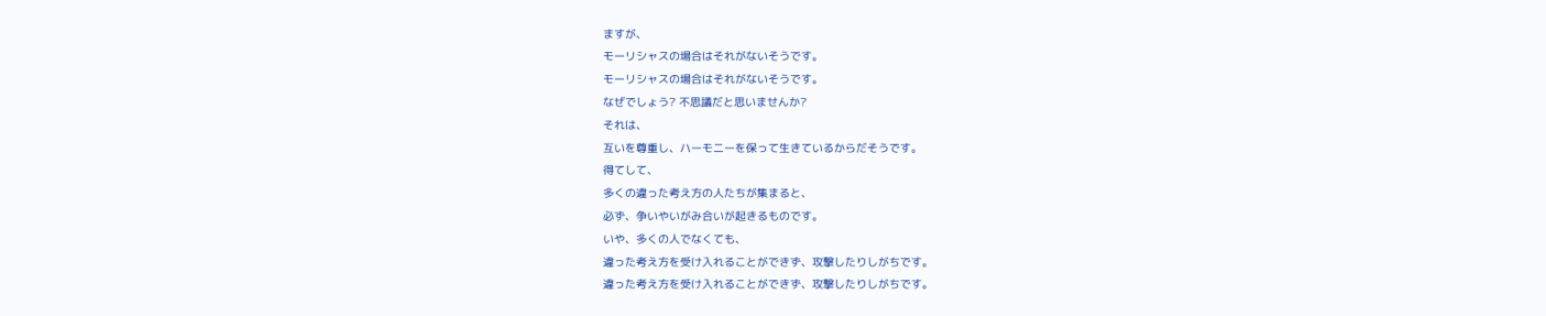ますが、
モーリシャスの場合はそれがないそうです。
モーリシャスの場合はそれがないそうです。
なぜでしょう? 不思議だと思いませんか?
それは、
互いを尊重し、ハーモニーを保って生きているからだそうです。
得てして、
多くの違った考え方の人たちが集まると、
必ず、争いやいがみ合いが起きるものです。
いや、多くの人でなくても、
違った考え方を受け入れることができず、攻撃したりしがちです。
違った考え方を受け入れることができず、攻撃したりしがちです。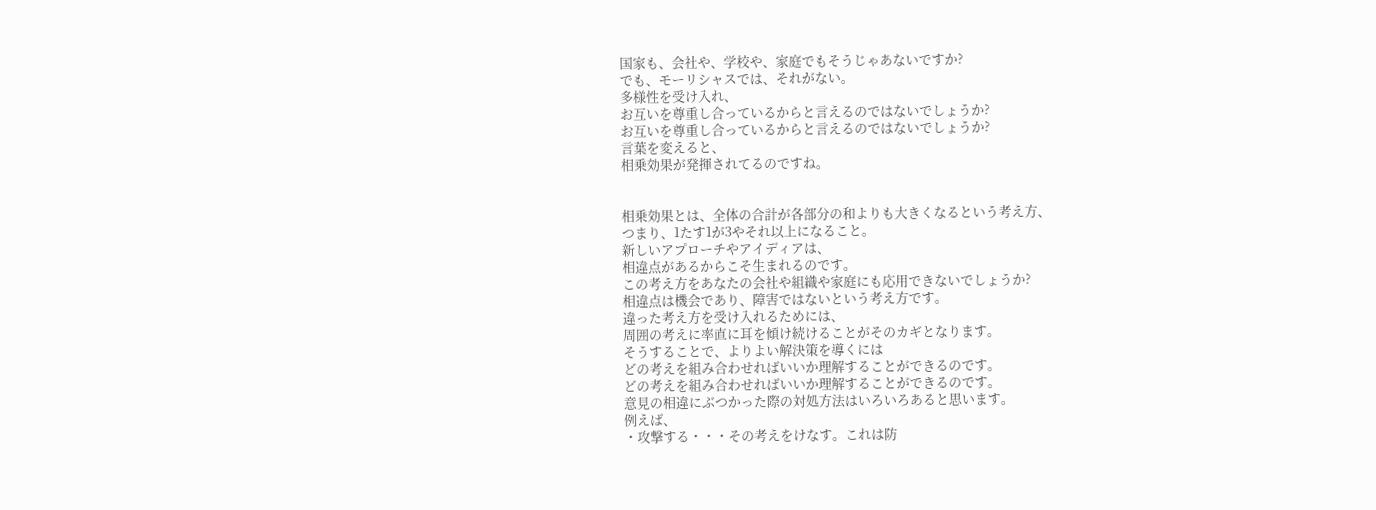国家も、会社や、学校や、家庭でもそうじゃあないですか?
でも、モーリシャスでは、それがない。
多様性を受け入れ、
お互いを尊重し合っているからと言えるのではないでしょうか?
お互いを尊重し合っているからと言えるのではないでしょうか?
言葉を変えると、
相乗効果が発揮されてるのですね。


相乗効果とは、全体の合計が各部分の和よりも大きくなるという考え方、
つまり、1たす1が3やそれ以上になること。
新しいアプローチやアイディアは、
相違点があるからこそ生まれるのです。
この考え方をあなたの会社や組織や家庭にも応用できないでしょうか?
相違点は機会であり、障害ではないという考え方です。
違った考え方を受け入れるためには、
周囲の考えに率直に耳を傾け続けることがそのカギとなります。
そうすることで、よりよい解決策を導くには
どの考えを組み合わせればいいか理解することができるのです。
どの考えを組み合わせればいいか理解することができるのです。
意見の相違にぶつかった際の対処方法はいろいろあると思います。
例えば、
・攻撃する・・・その考えをけなす。これは防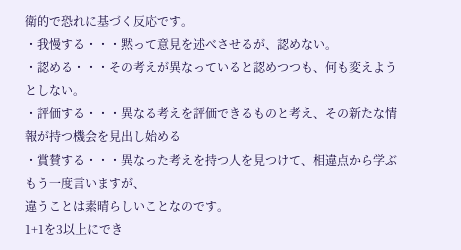衛的で恐れに基づく反応です。
・我慢する・・・黙って意見を述べさせるが、認めない。
・認める・・・その考えが異なっていると認めつつも、何も変えようとしない。
・評価する・・・異なる考えを評価できるものと考え、その新たな情報が持つ機会を見出し始める
・賞賛する・・・異なった考えを持つ人を見つけて、相違点から学ぶ
もう一度言いますが、
違うことは素晴らしいことなのです。
1+1を3以上にでき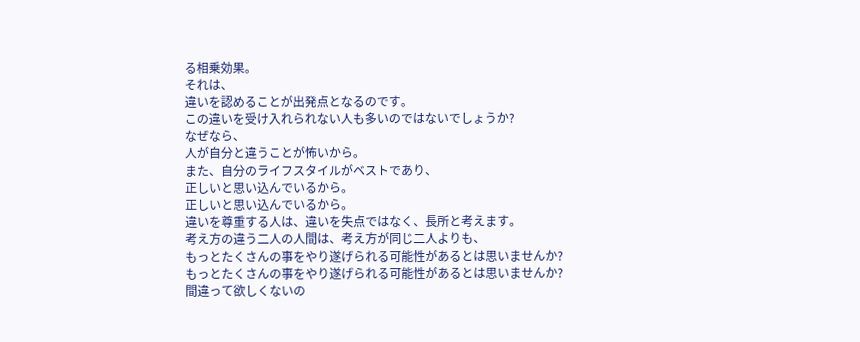る相乗効果。
それは、
違いを認めることが出発点となるのです。
この違いを受け入れられない人も多いのではないでしょうか?
なぜなら、
人が自分と違うことが怖いから。
また、自分のライフスタイルがベストであり、
正しいと思い込んでいるから。
正しいと思い込んでいるから。
違いを尊重する人は、違いを失点ではなく、長所と考えます。
考え方の違う二人の人間は、考え方が同じ二人よりも、
もっとたくさんの事をやり遂げられる可能性があるとは思いませんか?
もっとたくさんの事をやり遂げられる可能性があるとは思いませんか?
間違って欲しくないの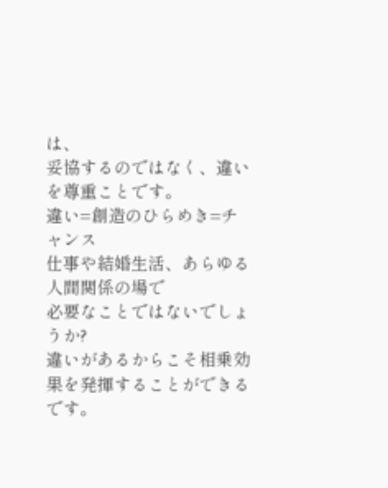は、
妥協するのではなく、違いを尊重ことです。
違い=創造のひらめき=チャンス
仕事や結婚生活、あらゆる人間関係の場で
必要なことではないでしょうか?
違いがあるからこそ相乗効果を発揮することができるです。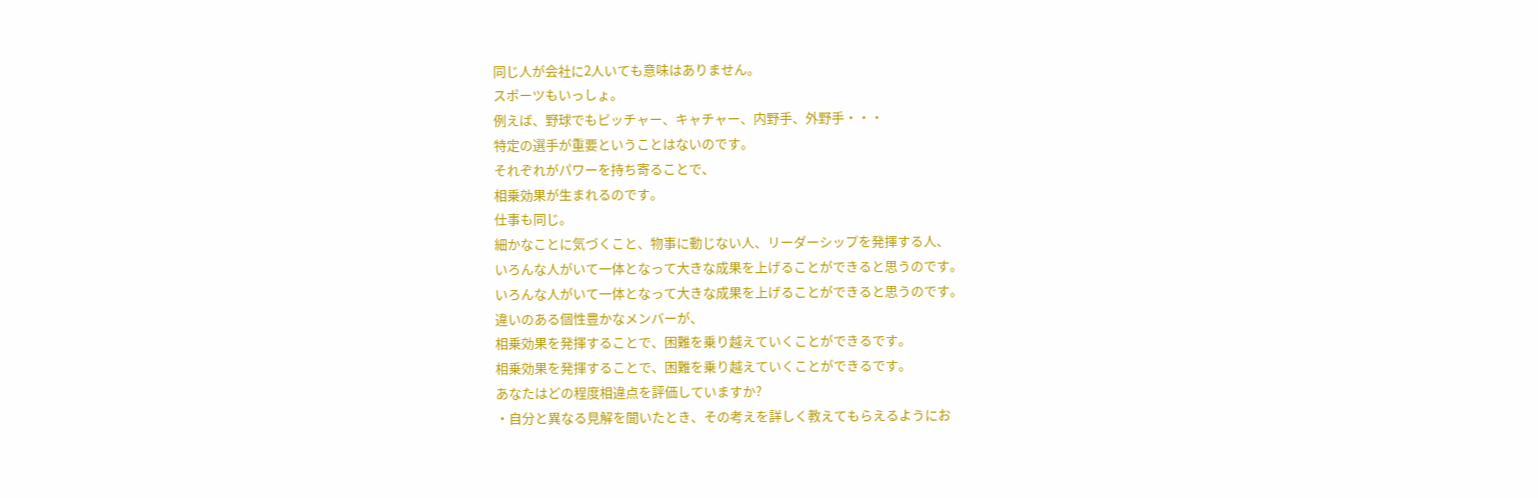同じ人が会社に2人いても意味はありません。
スポーツもいっしょ。
例えば、野球でもピッチャー、キャチャー、内野手、外野手・・・
特定の選手が重要ということはないのです。
それぞれがパワーを持ち寄ることで、
相乗効果が生まれるのです。
仕事も同じ。
細かなことに気づくこと、物事に動じない人、リーダーシップを発揮する人、
いろんな人がいて一体となって大きな成果を上げることができると思うのです。
いろんな人がいて一体となって大きな成果を上げることができると思うのです。
違いのある個性豊かなメンバーが、
相乗効果を発揮することで、困難を乗り越えていくことができるです。
相乗効果を発揮することで、困難を乗り越えていくことができるです。
あなたはどの程度相違点を評価していますか?
・自分と異なる見解を聞いたとき、その考えを詳しく教えてもらえるようにお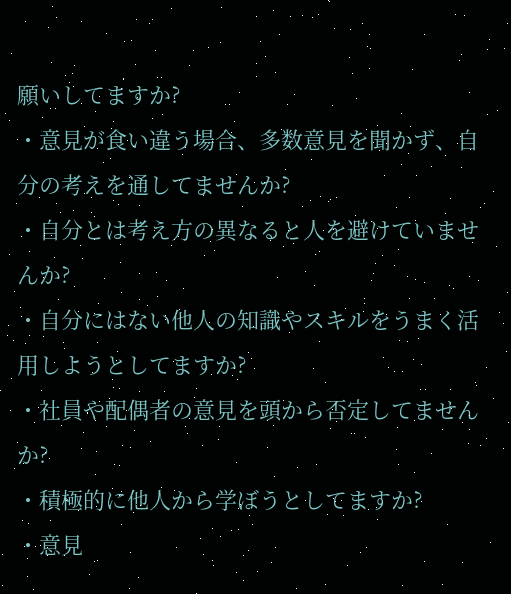願いしてますか?
・意見が食い違う場合、多数意見を聞かず、自分の考えを通してませんか?
・自分とは考え方の異なると人を避けていませんか?
・自分にはない他人の知識やスキルをうまく活用しようとしてますか?
・社員や配偶者の意見を頭から否定してませんか?
・積極的に他人から学ぼうとしてますか?
・意見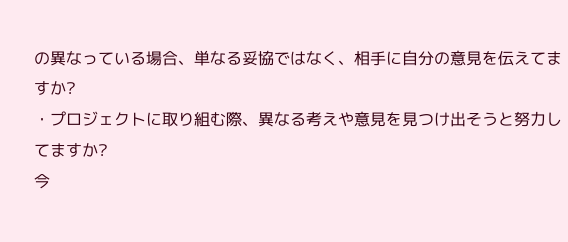の異なっている場合、単なる妥協ではなく、相手に自分の意見を伝えてますか?
・プロジェクトに取り組む際、異なる考えや意見を見つけ出そうと努力してますか?
今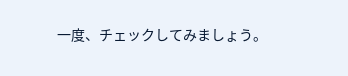一度、チェックしてみましょう。